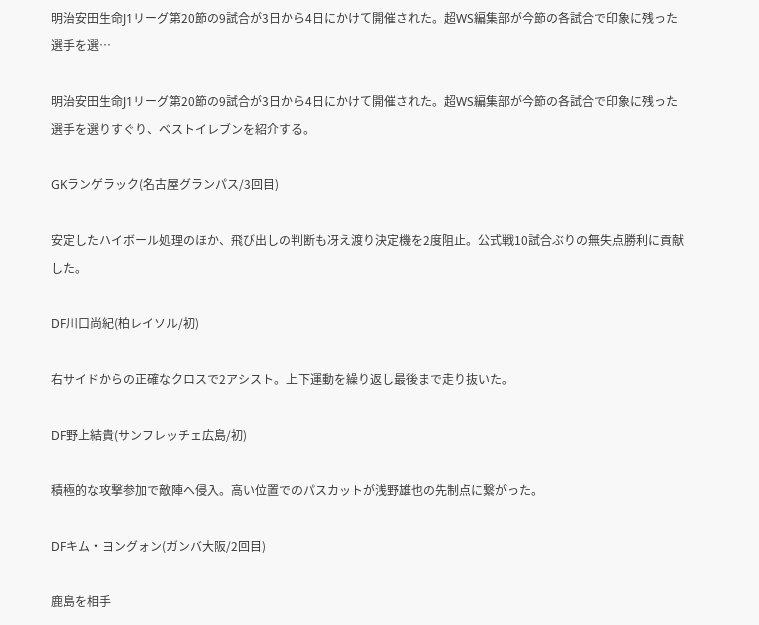明治安田生命J1リーグ第20節の9試合が3日から4日にかけて開催された。超WS編集部が今節の各試合で印象に残った選手を選…

明治安田生命J1リーグ第20節の9試合が3日から4日にかけて開催された。超WS編集部が今節の各試合で印象に残った選手を選りすぐり、ベストイレブンを紹介する。

GKランゲラック(名古屋グランパス/3回目)

安定したハイボール処理のほか、飛び出しの判断も冴え渡り決定機を2度阻止。公式戦10試合ぶりの無失点勝利に貢献した。

DF川口尚紀(柏レイソル/初)

右サイドからの正確なクロスで2アシスト。上下運動を繰り返し最後まで走り抜いた。

DF野上結貴(サンフレッチェ広島/初)

積極的な攻撃参加で敵陣へ侵入。高い位置でのパスカットが浅野雄也の先制点に繋がった。

DFキム・ヨングォン(ガンバ大阪/2回目)

鹿島を相手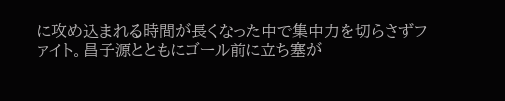に攻め込まれる時間が長くなった中で集中力を切らさずファイト。昌子源とともにゴール前に立ち塞が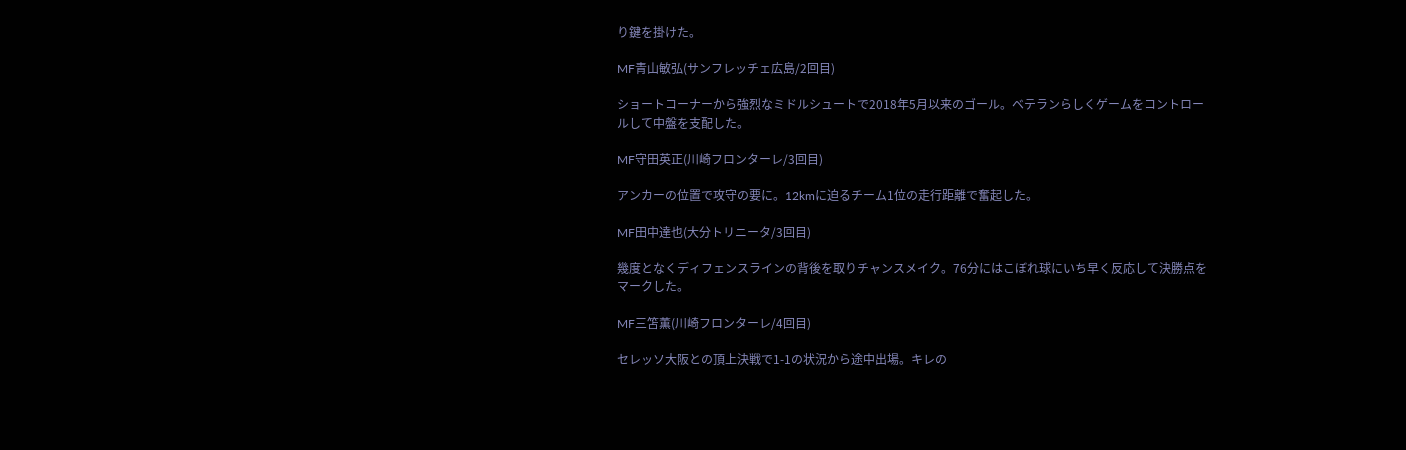り鍵を掛けた。

MF青山敏弘(サンフレッチェ広島/2回目)

ショートコーナーから強烈なミドルシュートで2018年5月以来のゴール。ベテランらしくゲームをコントロールして中盤を支配した。

MF守田英正(川崎フロンターレ/3回目)

アンカーの位置で攻守の要に。12kmに迫るチーム1位の走行距離で奮起した。

MF田中達也(大分トリニータ/3回目)

幾度となくディフェンスラインの背後を取りチャンスメイク。76分にはこぼれ球にいち早く反応して決勝点をマークした。

MF三笘薫(川崎フロンターレ/4回目)

セレッソ大阪との頂上決戦で1-1の状況から途中出場。キレの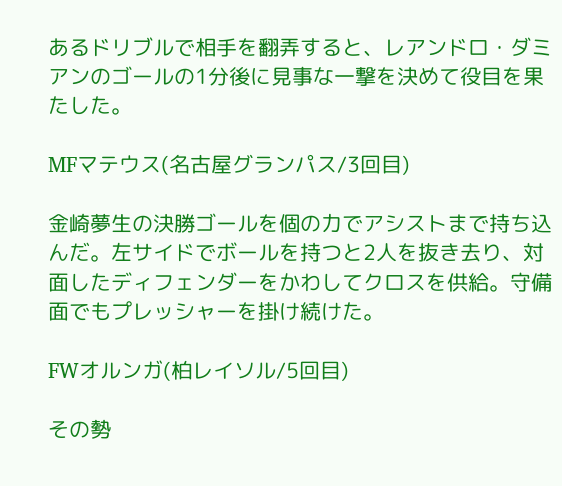あるドリブルで相手を翻弄すると、レアンドロ・ダミアンのゴールの1分後に見事な一撃を決めて役目を果たした。

MFマテウス(名古屋グランパス/3回目)

金崎夢生の決勝ゴールを個の力でアシストまで持ち込んだ。左サイドでボールを持つと2人を抜き去り、対面したディフェンダーをかわしてクロスを供給。守備面でもプレッシャーを掛け続けた。

FWオルンガ(柏レイソル/5回目)

その勢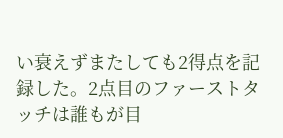い衰えずまたしても2得点を記録した。2点目のファーストタッチは誰もが目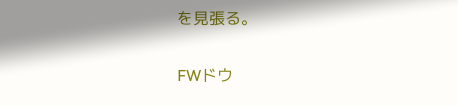を見張る。

FWドウ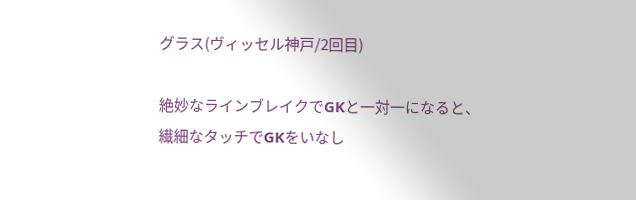グラス(ヴィッセル神戸/2回目)

絶妙なラインブレイクでGKと一対一になると、繊細なタッチでGKをいなし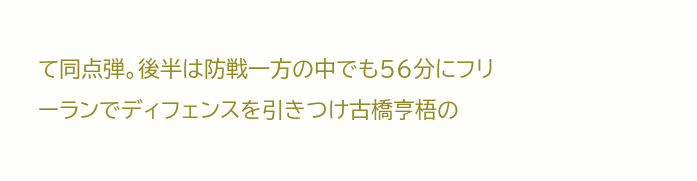て同点弾。後半は防戦一方の中でも56分にフリーランでディフェンスを引きつけ古橋亨梧の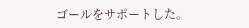ゴールをサポートした。